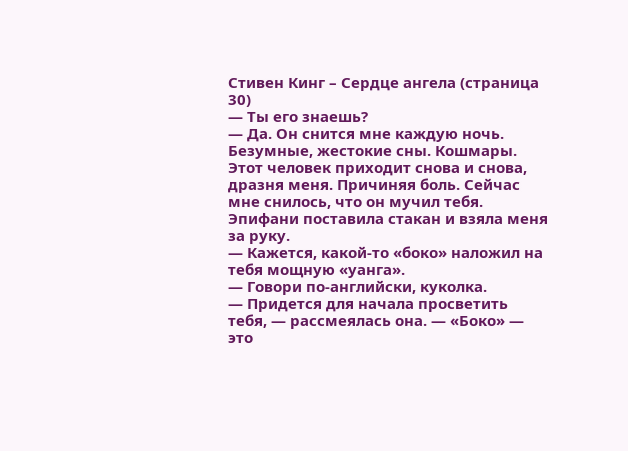Стивен Кинг – Сердце ангела (страница 30)
— Ты его знаешь?
— Да. Он снится мне каждую ночь. Безумные, жестокие сны. Кошмары. Этот человек приходит снова и снова, дразня меня. Причиняя боль. Сейчас мне снилось, что он мучил тебя.
Эпифани поставила стакан и взяла меня за руку.
— Кажется, какой-то «боко» наложил на тебя мощную «уанга».
— Говори по-английски, куколка.
— Придется для начала просветить тебя, — рассмеялась она. — «Боко» — это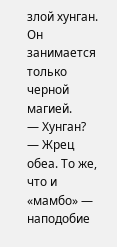злой хунган. Он занимается только черной магией.
— Хунган?
— Жрец обеа. То же, что и «мамбо» — наподобие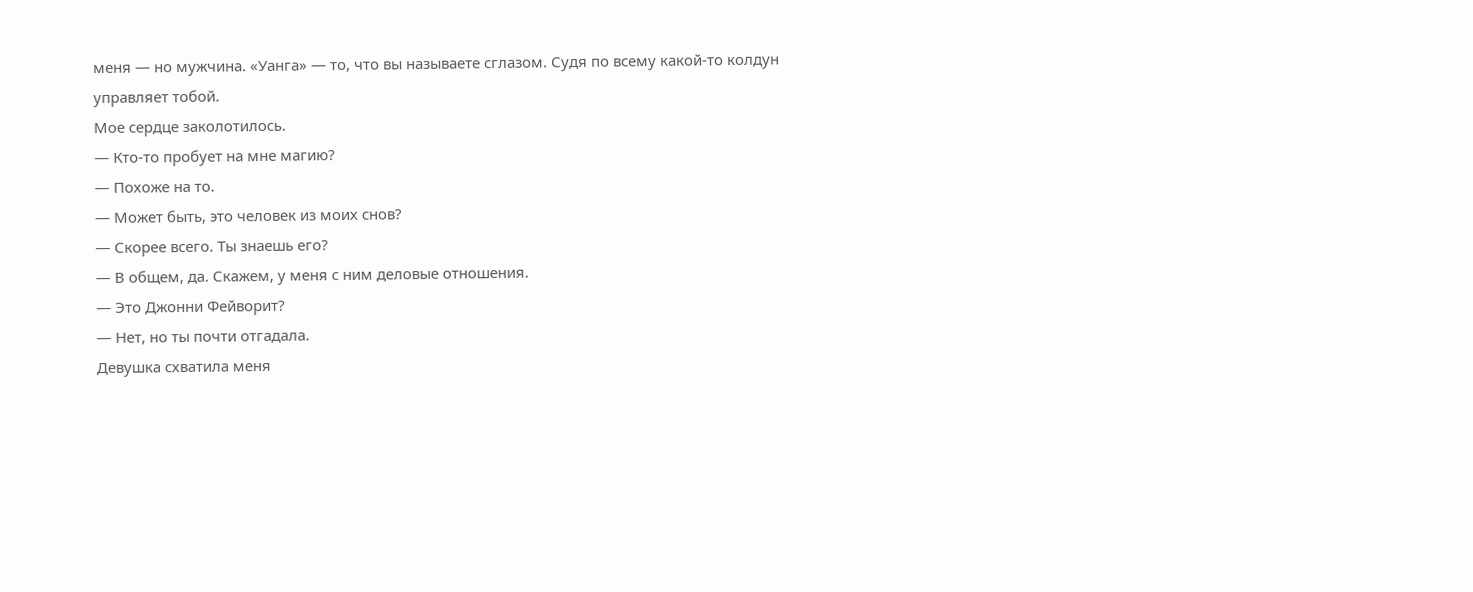меня — но мужчина. «Уанга» — то, что вы называете сглазом. Судя по всему какой-то колдун управляет тобой.
Мое сердце заколотилось.
— Кто-то пробует на мне магию?
— Похоже на то.
— Может быть, это человек из моих снов?
— Скорее всего. Ты знаешь его?
— В общем, да. Скажем, у меня с ним деловые отношения.
— Это Джонни Фейворит?
— Нет, но ты почти отгадала.
Девушка схватила меня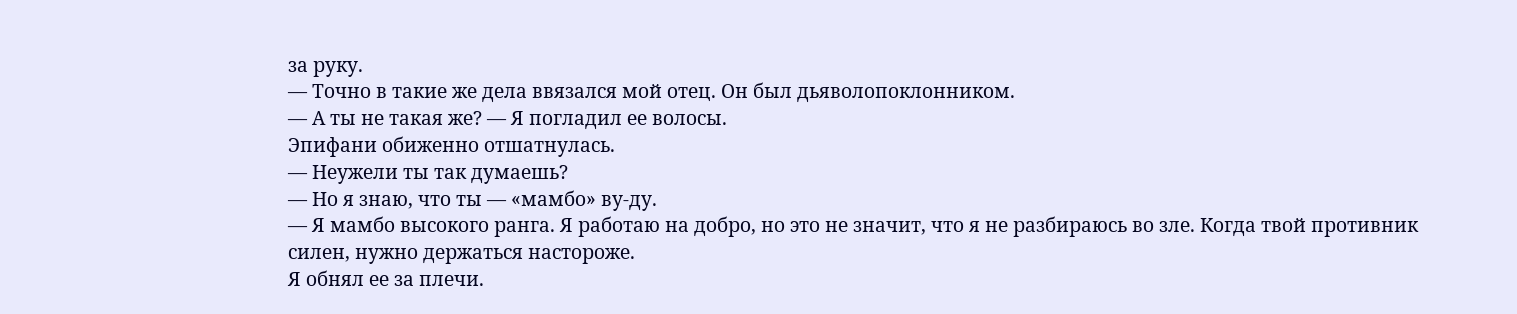за руку.
— Точно в такие же дела ввязался мой отец. Он был дьяволопоклонником.
— А ты не такая же? — Я погладил ее волосы.
Эпифани обиженно отшатнулась.
— Неужели ты так думаешь?
— Но я знаю, что ты — «мамбо» ву-ду.
— Я мамбо высокого ранга. Я работаю на добро, но это не значит, что я не разбираюсь во зле. Когда твой противник силен, нужно держаться настороже.
Я обнял ее за плечи.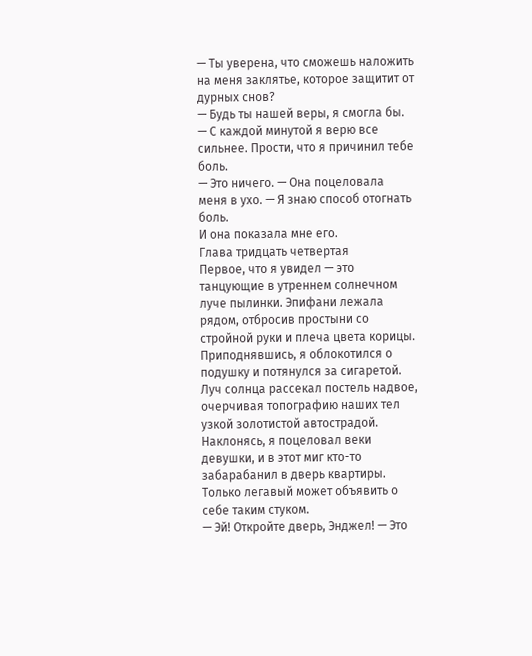— Ты уверена, что сможешь наложить на меня заклятье, которое защитит от дурных снов?
— Будь ты нашей веры, я смогла бы.
— С каждой минутой я верю все сильнее. Прости, что я причинил тебе боль.
— Это ничего. — Она поцеловала меня в ухо. — Я знаю способ отогнать боль.
И она показала мне его.
Глава тридцать четвертая
Первое, что я увидел — это танцующие в утреннем солнечном луче пылинки. Эпифани лежала рядом, отбросив простыни со стройной руки и плеча цвета корицы. Приподнявшись, я облокотился о подушку и потянулся за сигаретой. Луч солнца рассекал постель надвое, очерчивая топографию наших тел узкой золотистой автострадой.
Наклонясь, я поцеловал веки девушки, и в этот миг кто-то забарабанил в дверь квартиры. Только легавый может объявить о себе таким стуком.
— Эй! Откройте дверь, Энджел! — Это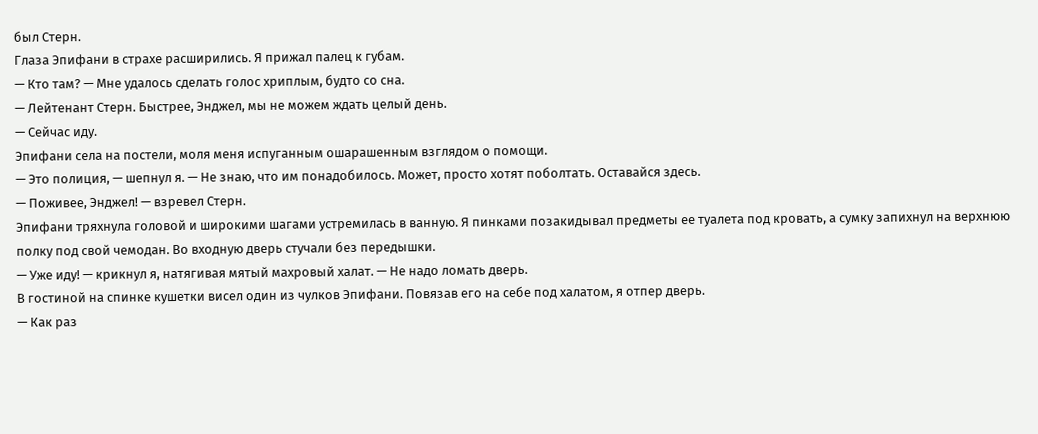был Стерн.
Глаза Эпифани в страхе расширились. Я прижал палец к губам.
— Кто там? — Мне удалось сделать голос хриплым, будто со сна.
— Лейтенант Стерн. Быстрее, Энджел, мы не можем ждать целый день.
— Сейчас иду.
Эпифани села на постели, моля меня испуганным ошарашенным взглядом о помощи.
— Это полиция, — шепнул я. — Не знаю, что им понадобилось. Может, просто хотят поболтать. Оставайся здесь.
— Поживее, Энджел! — взревел Стерн.
Эпифани тряхнула головой и широкими шагами устремилась в ванную. Я пинками позакидывал предметы ее туалета под кровать, а сумку запихнул на верхнюю полку под свой чемодан. Во входную дверь стучали без передышки.
— Уже иду! — крикнул я, натягивая мятый махровый халат. — Не надо ломать дверь.
В гостиной на спинке кушетки висел один из чулков Эпифани. Повязав его на себе под халатом, я отпер дверь.
— Как раз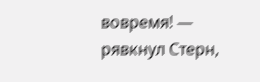вовремя! — рявкнул Стерн,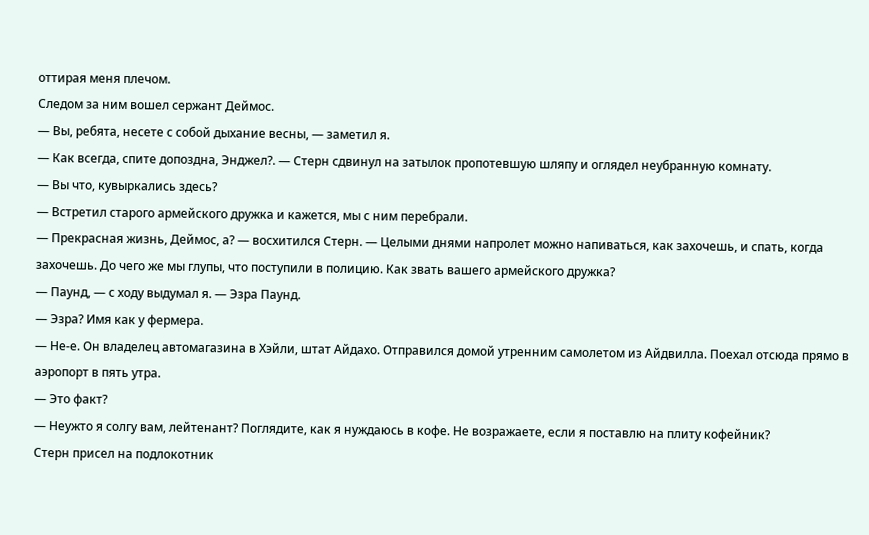оттирая меня плечом.
Следом за ним вошел сержант Деймос.
— Вы, ребята, несете с собой дыхание весны, — заметил я.
— Как всегда, спите допоздна, Энджел?. — Стерн сдвинул на затылок пропотевшую шляпу и оглядел неубранную комнату.
— Вы что, кувыркались здесь?
— Встретил старого армейского дружка и кажется, мы с ним перебрали.
— Прекрасная жизнь, Деймос, а? — восхитился Стерн. — Целыми днями напролет можно напиваться, как захочешь, и спать, когда захочешь. До чего же мы глупы, что поступили в полицию. Как звать вашего армейского дружка?
— Паунд, — с ходу выдумал я. — Эзра Паунд.
— Эзра? Имя как у фермера.
— Не-е. Он владелец автомагазина в Хэйли, штат Айдахо. Отправился домой утренним самолетом из Айдвилла. Поехал отсюда прямо в аэропорт в пять утра.
— Это факт?
— Неужто я солгу вам, лейтенант? Поглядите, как я нуждаюсь в кофе. Не возражаете, если я поставлю на плиту кофейник?
Стерн присел на подлокотник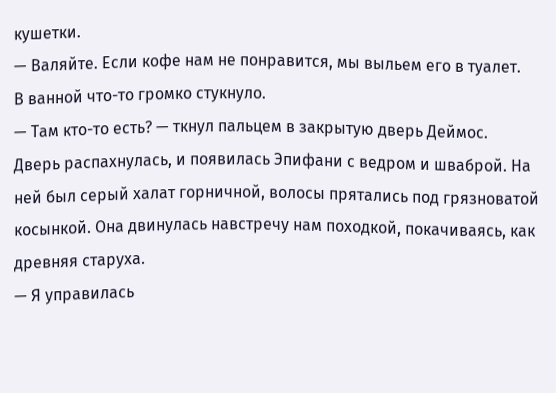кушетки.
— Валяйте. Если кофе нам не понравится, мы выльем его в туалет.
В ванной что-то громко стукнуло.
— Там кто-то есть? — ткнул пальцем в закрытую дверь Деймос.
Дверь распахнулась, и появилась Эпифани с ведром и шваброй. На ней был серый халат горничной, волосы прятались под грязноватой косынкой. Она двинулась навстречу нам походкой, покачиваясь, как древняя старуха.
— Я управилась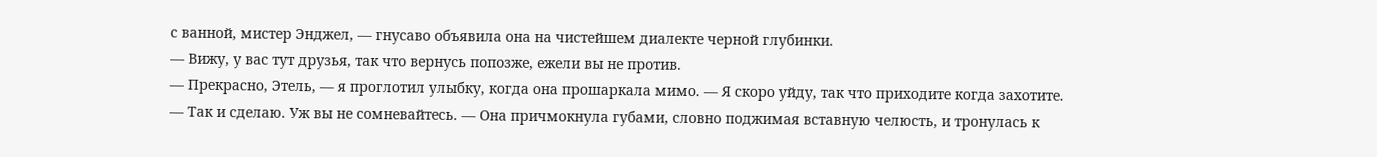с ванной, мистер Энджел, — гнусаво объявила она на чистейшем диалекте черной глубинки.
— Вижу, у вас тут друзья, так что вернусь попозже, ежели вы не против.
— Прекрасно, Этель, — я проглотил улыбку, когда она прошаркала мимо. — Я скоро уйду, так что приходите когда захотите.
— Так и сделаю. Уж вы не сомневайтесь. — Она причмокнула губами, словно поджимая вставную челюсть, и тронулась к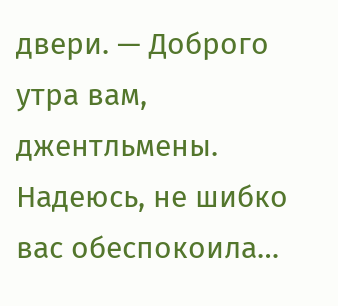двери. — Доброго утра вам, джентльмены. Надеюсь, не шибко вас обеспокоила…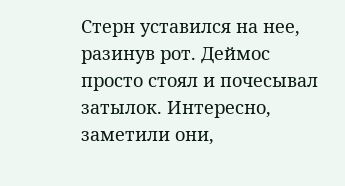Стерн уставился на нее, разинув рот. Деймос просто стоял и почесывал затылок. Интересно, заметили они,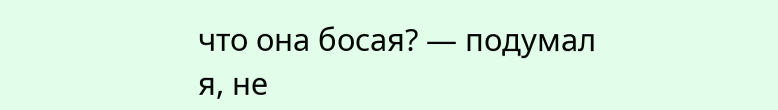что она босая? — подумал я, не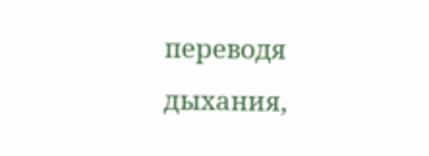переводя дыхания,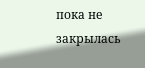пока не закрылась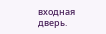входная дверь.